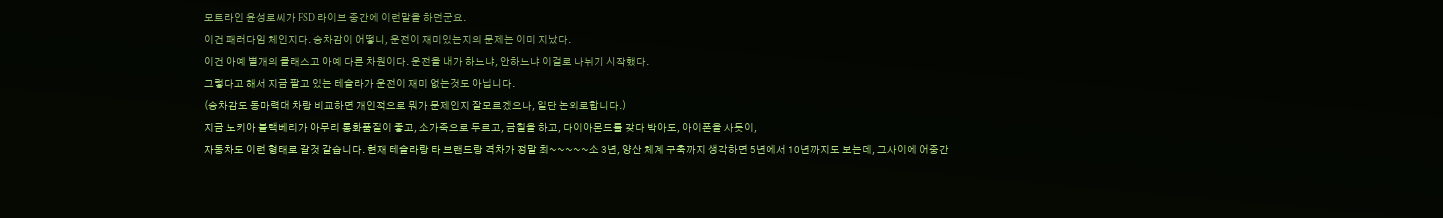모트라인 윤성로씨가 FSD 라이브 중간에 이런말을 하던군요.
이건 패러다임 체인지다. 승차감이 어떻니, 운전이 재미있는지의 문제는 이미 지났다.
이건 아예 별개의 클래스고 아예 다른 차원이다. 운전을 내가 하느냐, 안하느냐 이걸로 나뉘기 시작했다.
그렇다고 해서 지금 팔고 있는 테슬라가 운전이 재미 없는것도 아닙니다.
(승차감도 동마력대 차랑 비교하면 개인적으로 뭐가 문제인지 잘모르겠으나, 일단 논외로합니다.)
지금 노키아 블랙베리가 아무리 통화품질이 좋고, 소가죽으로 두르고, 금칠을 하고, 다이아몬드를 갖다 박아도, 아이폰을 사듯이,
자동차도 이런 형태로 갈것 같습니다. 현재 테슬라랑 타 브랜드랑 격차가 정말 최~~~~~소 3년, 양산 체계 구축까지 생각하면 5년에서 10년까지도 보는데, 그사이에 어중간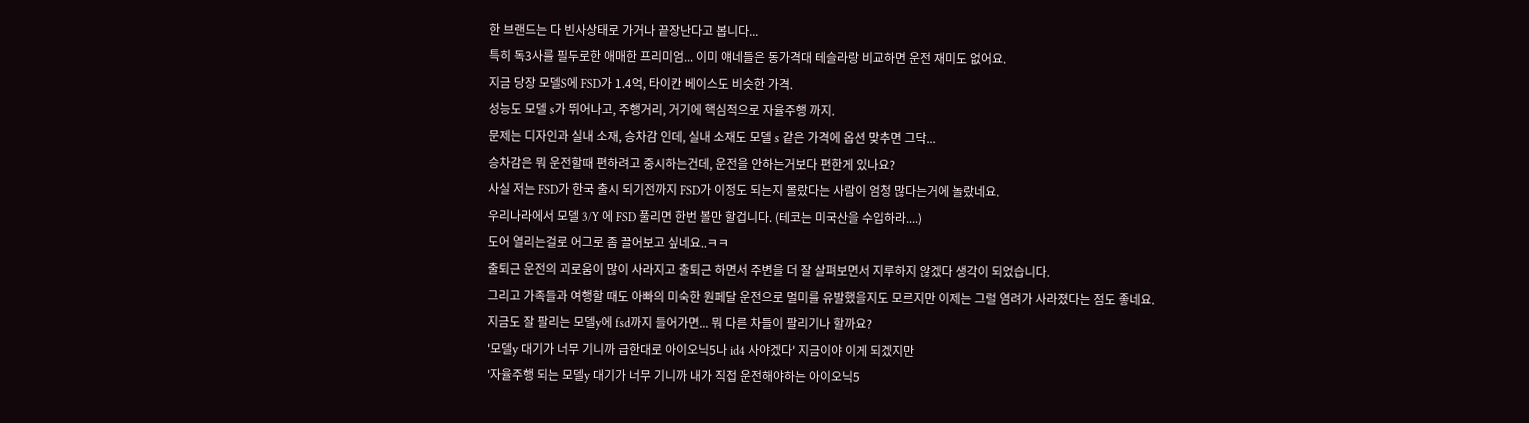한 브랜드는 다 빈사상태로 가거나 끝장난다고 봅니다...
특히 독3사를 필두로한 애매한 프리미엄... 이미 얘네들은 동가격대 테슬라랑 비교하면 운전 재미도 없어요.
지금 당장 모델S에 FSD가 1.4억, 타이칸 베이스도 비슷한 가격.
성능도 모델 s가 뛰어나고, 주행거리, 거기에 핵심적으로 자율주행 까지.
문제는 디자인과 실내 소재, 승차감 인데, 실내 소재도 모델 s 같은 가격에 옵션 맞추면 그닥...
승차감은 뭐 운전할때 편하려고 중시하는건데, 운전을 안하는거보다 편한게 있나요?
사실 저는 FSD가 한국 출시 되기전까지 FSD가 이정도 되는지 몰랐다는 사람이 엄청 많다는거에 놀랐네요.
우리나라에서 모델 3/Y 에 FSD 풀리면 한번 볼만 할겁니다. (테코는 미국산을 수입하라....)
도어 열리는걸로 어그로 좀 끌어보고 싶네요..ㅋㅋ
출퇴근 운전의 괴로움이 많이 사라지고 출퇴근 하면서 주변을 더 잘 살펴보면서 지루하지 않겠다 생각이 되었습니다.
그리고 가족들과 여행할 때도 아빠의 미숙한 원페달 운전으로 멀미를 유발했을지도 모르지만 이제는 그럴 염려가 사라졌다는 점도 좋네요.
지금도 잘 팔리는 모델y에 fsd까지 들어가면... 뭐 다른 차들이 팔리기나 할까요?
'모델y 대기가 너무 기니까 급한대로 아이오닉5나 id4 사야겠다' 지금이야 이게 되겠지만
'자율주행 되는 모델y 대기가 너무 기니까 내가 직접 운전해야하는 아이오닉5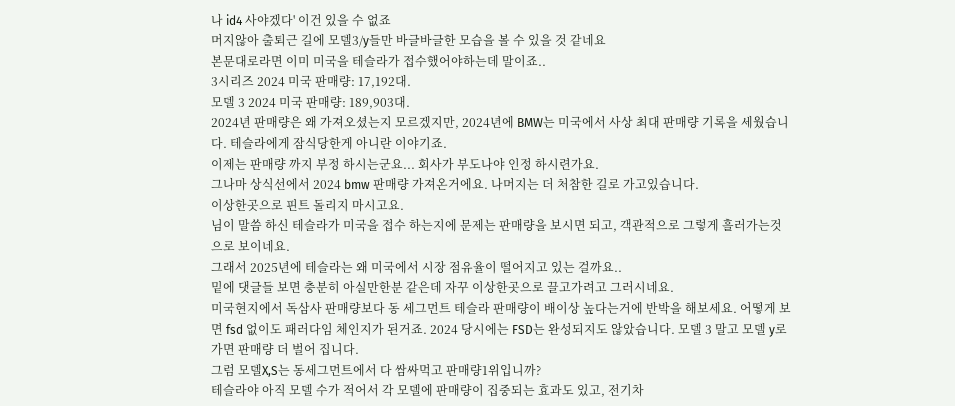나 id4 사야겠다' 이건 있을 수 없죠
머지않아 출퇴근 길에 모델3/y들만 바글바글한 모습을 볼 수 있을 것 같네요
본문대로라면 이미 미국을 테슬라가 접수했어야하는데 말이죠..
3시리즈 2024 미국 판매량: 17,192대.
모델 3 2024 미국 판매량: 189,903대.
2024년 판매량은 왜 가져오셨는지 모르겠지만, 2024년에 BMW는 미국에서 사상 최대 판매량 기록을 세웠습니다. 테슬라에게 잠식당한게 아니란 이야기죠.
이제는 판매량 까지 부정 하시는군요... 회사가 부도나야 인정 하시련가요.
그나마 상식선에서 2024 bmw 판매량 가져온거에요. 나머지는 더 처참한 길로 가고있습니다.
이상한곳으로 핀트 돌리지 마시고요.
님이 말씀 하신 테슬라가 미국을 접수 하는지에 문제는 판매량을 보시면 되고, 객관적으로 그렇게 흘러가는것으로 보이네요.
그래서 2025년에 테슬라는 왜 미국에서 시장 점유율이 떨어지고 있는 걸까요..
밑에 댓글들 보면 충분히 아실만한분 같은데 자꾸 이상한곳으로 끌고가려고 그러시네요.
미국현지에서 독삼사 판매량보다 동 세그먼트 테슬라 판매량이 배이상 높다는거에 반박을 해보세요. 어떻게 보면 fsd 없이도 패러다임 체인지가 된거죠. 2024 당시에는 FSD는 완성되지도 않았습니다. 모델 3 말고 모델 y로 가면 판매량 더 벌어 집니다.
그럼 모델X,S는 동세그먼트에서 다 쌈싸먹고 판매량1위입니까?
테슬라야 아직 모델 수가 적어서 각 모델에 판매량이 집중되는 효과도 있고, 전기차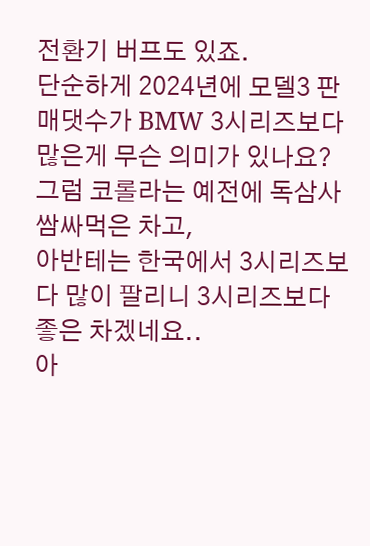전환기 버프도 있죠.
단순하게 2024년에 모델3 판매댓수가 BMW 3시리즈보다 많은게 무슨 의미가 있나요?
그럼 코롤라는 예전에 독삼사 쌈싸먹은 차고,
아반테는 한국에서 3시리즈보다 많이 팔리니 3시리즈보다 좋은 차겠네요..
아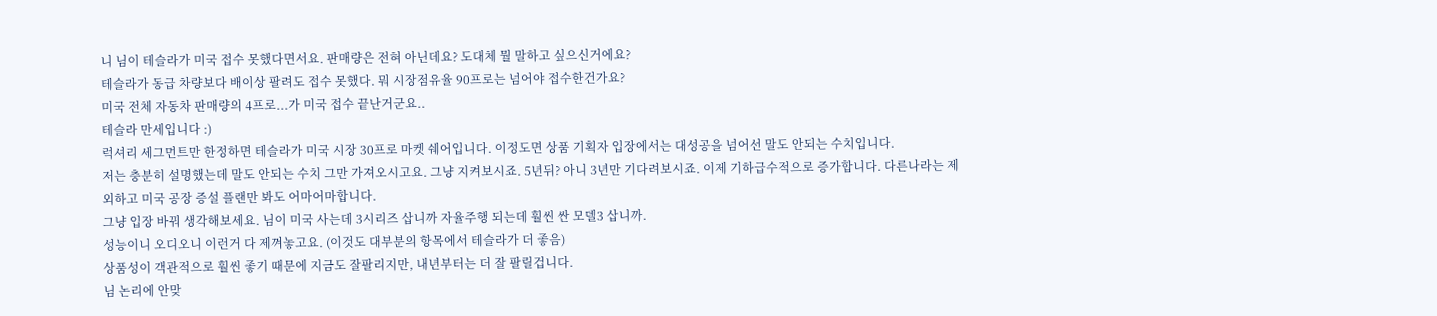니 님이 테슬라가 미국 접수 못했다면서요. 판매량은 전혀 아닌데요? 도대체 뭘 말하고 싶으신거에요?
테슬라가 동급 차량보다 배이상 팔려도 접수 못했다. 뭐 시장점유율 90프로는 넘어야 접수한건가요?
미국 전체 자동차 판매량의 4프로...가 미국 접수 끝난거군요..
테슬라 만세입니다 :)
럭셔리 세그먼트만 한정하면 테슬라가 미국 시장 30프로 마켓 쉐어입니다. 이정도면 상품 기획자 입장에서는 대성공을 넘어선 말도 안되는 수치입니다.
저는 충분히 설명했는데 말도 안되는 수치 그만 가져오시고요. 그냥 지켜보시죠. 5년뒤? 아니 3년만 기다려보시죠. 이제 기하급수적으로 증가합니다. 다른나라는 제외하고 미국 공장 증설 플랜만 봐도 어마어마합니다.
그냥 입장 바꿔 생각해보세요. 님이 미국 사는데 3시리즈 삽니까 자율주행 되는데 훨씬 싼 모델3 삽니까.
성능이니 오디오니 이런거 다 제껴놓고요. (이것도 대부분의 항목에서 테슬라가 더 좋음)
상품성이 객관적으로 훨씬 좋기 때문에 지금도 잘팔리지만, 내년부터는 더 잘 팔릴겁니다.
님 논리에 안맞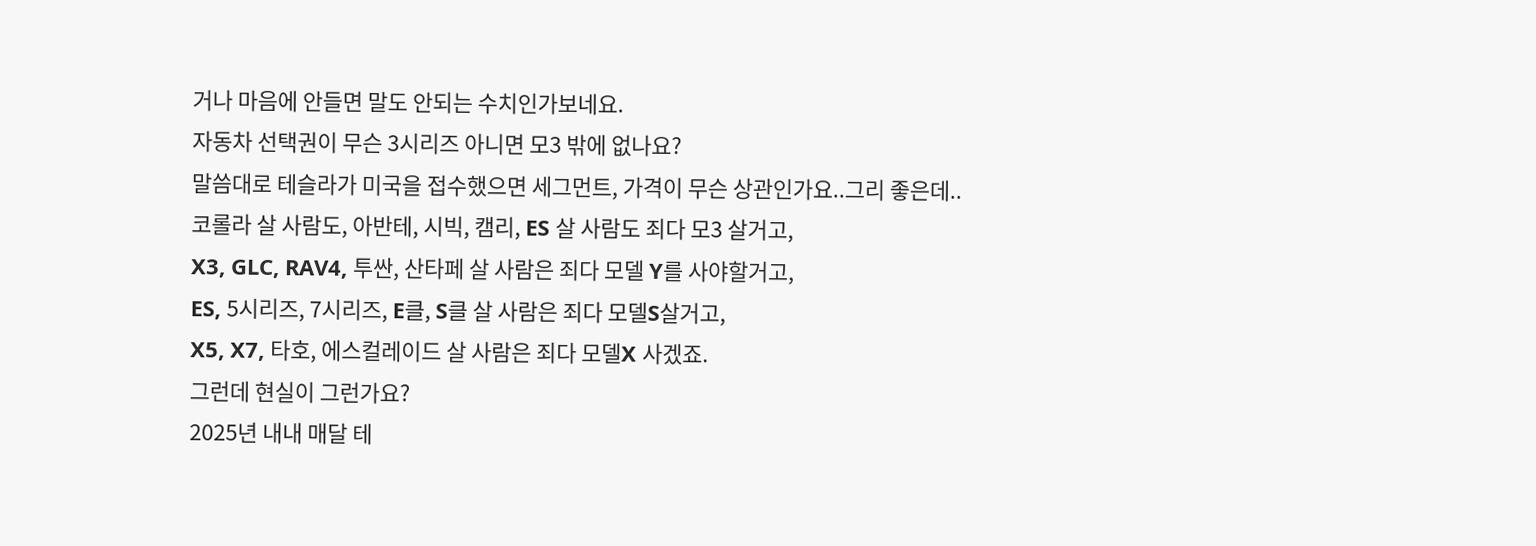거나 마음에 안들면 말도 안되는 수치인가보네요.
자동차 선택권이 무슨 3시리즈 아니면 모3 밖에 없나요?
말씀대로 테슬라가 미국을 접수했으면 세그먼트, 가격이 무슨 상관인가요..그리 좋은데..
코롤라 살 사람도, 아반테, 시빅, 캠리, ES 살 사람도 죄다 모3 살거고,
X3, GLC, RAV4, 투싼, 산타페 살 사람은 죄다 모델 Y를 사야할거고,
ES, 5시리즈, 7시리즈, E클, S클 살 사람은 죄다 모델S살거고,
X5, X7, 타호, 에스컬레이드 살 사람은 죄다 모델X 사겠죠.
그런데 현실이 그런가요?
2025년 내내 매달 테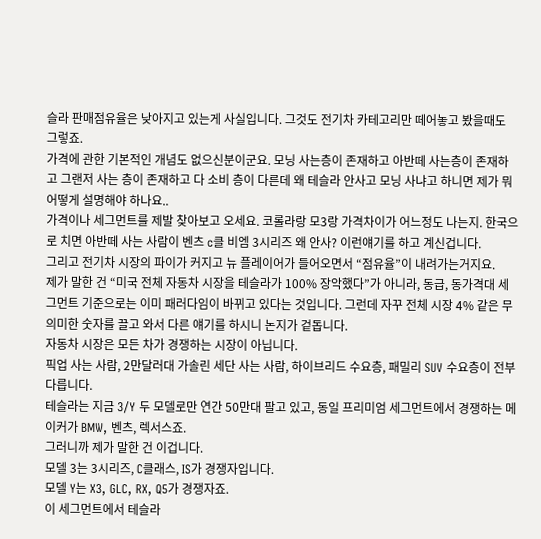슬라 판매점유율은 낮아지고 있는게 사실입니다. 그것도 전기차 카테고리만 떼어놓고 봤을때도 그렇죠.
가격에 관한 기본적인 개념도 없으신분이군요. 모닝 사는층이 존재하고 아반떼 사는층이 존재하고 그랜저 사는 층이 존재하고 다 소비 층이 다른데 왜 테슬라 안사고 모닝 사냐고 하니면 제가 뭐 어떻게 설명해야 하나요..
가격이나 세그먼트를 제발 찾아보고 오세요. 코롤라랑 모3랑 가격차이가 어느정도 나는지. 한국으로 치면 아반떼 사는 사람이 벤츠 c클 비엠 3시리즈 왜 안사? 이런얘기를 하고 계신겁니다.
그리고 전기차 시장의 파이가 커지고 뉴 플레이어가 들어오면서 “점유율”이 내려가는거지요.
제가 말한 건 “미국 전체 자동차 시장을 테슬라가 100% 장악했다”가 아니라, 동급, 동가격대 세그먼트 기준으로는 이미 패러다임이 바뀌고 있다는 것입니다. 그런데 자꾸 전체 시장 4% 같은 무의미한 숫자를 끌고 와서 다른 얘기를 하시니 논지가 겉돕니다.
자동차 시장은 모든 차가 경쟁하는 시장이 아닙니다.
픽업 사는 사람, 2만달러대 가솔린 세단 사는 사람, 하이브리드 수요층, 패밀리 SUV 수요층이 전부 다릅니다.
테슬라는 지금 3/Y 두 모델로만 연간 50만대 팔고 있고, 동일 프리미엄 세그먼트에서 경쟁하는 메이커가 BMW, 벤츠, 렉서스죠.
그러니까 제가 말한 건 이겁니다.
모델 3는 3시리즈, C클래스, IS가 경쟁자입니다.
모델 Y는 X3, GLC, RX, Q5가 경쟁자죠.
이 세그먼트에서 테슬라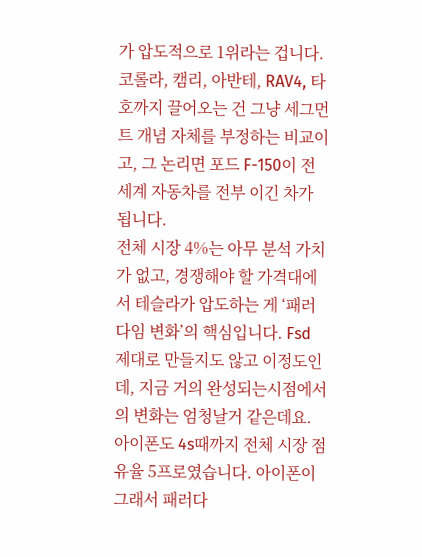가 압도적으로 1위라는 겁니다.
코롤라, 캠리, 아반테, RAV4, 타호까지 끌어오는 건 그냥 세그먼트 개념 자체를 부정하는 비교이고, 그 논리면 포드 F-150이 전 세계 자동차를 전부 이긴 차가 됩니다.
전체 시장 4%는 아무 분석 가치가 없고, 경쟁해야 할 가격대에서 테슬라가 압도하는 게 ‘패러다임 변화’의 핵심입니다. Fsd 제대로 만들지도 않고 이정도인데, 지금 거의 완성되는시점에서의 변화는 엄청날거 같은데요.
아이폰도 4s때까지 전체 시장 점유율 5프로였습니다. 아이폰이 그래서 패러다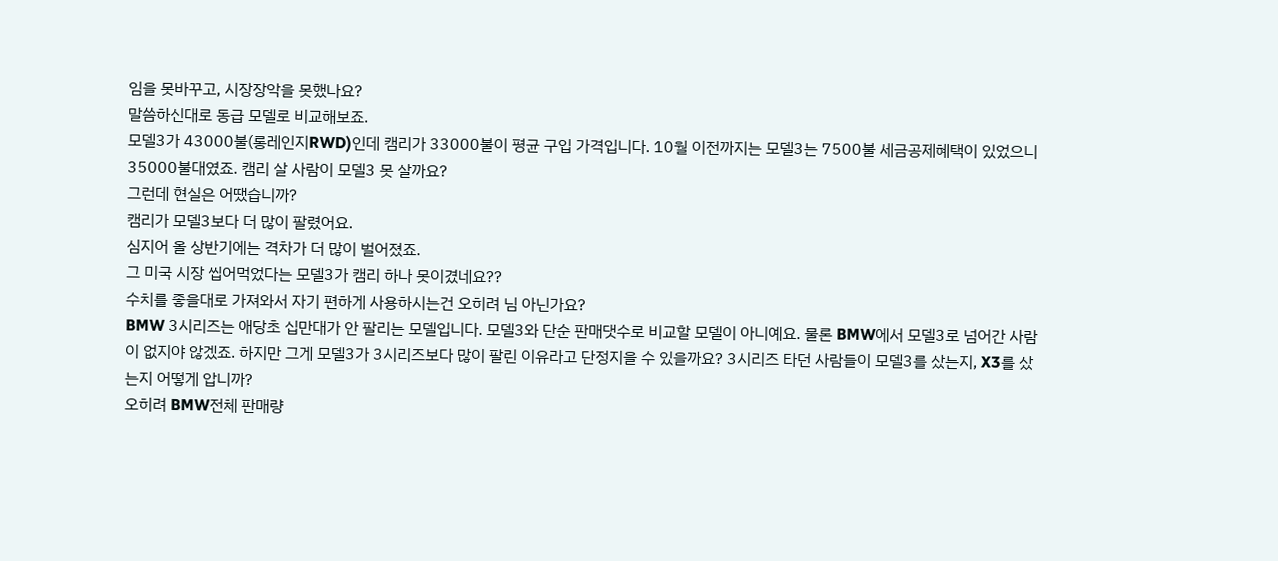임을 못바꾸고, 시장장악을 못했나요?
말씀하신대로 동급 모델로 비교해보죠.
모델3가 43000불(롱레인지RWD)인데 캠리가 33000불이 평균 구입 가격입니다. 10월 이전까지는 모델3는 7500불 세금공제혜택이 있었으니 35000불대였죠. 캠리 살 사람이 모델3 못 살까요?
그런데 현실은 어땠습니까?
캠리가 모델3보다 더 많이 팔렸어요.
심지어 올 상반기에는 격차가 더 많이 벌어졌죠.
그 미국 시장 씹어먹었다는 모델3가 캠리 하나 못이겼네요??
수치를 좋을대로 가져와서 자기 편하게 사용하시는건 오히려 님 아닌가요?
BMW 3시리즈는 애당초 십만대가 안 팔리는 모델입니다. 모델3와 단순 판매댓수로 비교할 모델이 아니예요. 물론 BMW에서 모델3로 넘어간 사람이 없지야 않겠죠. 하지만 그게 모델3가 3시리즈보다 많이 팔린 이유라고 단정지을 수 있을까요? 3시리즈 타던 사람들이 모델3를 샀는지, X3를 샀는지 어떻게 압니까?
오히려 BMW전체 판매량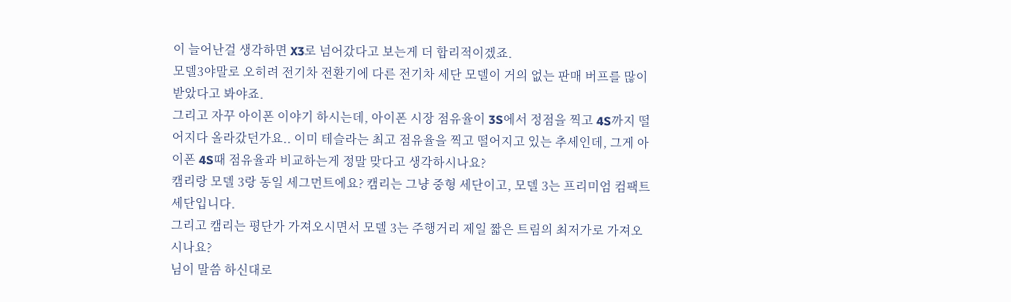이 늘어난걸 생각하면 X3로 넘어갔다고 보는게 더 합리적이겠죠.
모델3야말로 오히려 전기차 전환기에 다른 전기차 세단 모델이 거의 없는 판매 버프를 많이 받았다고 봐야죠.
그리고 자꾸 아이폰 이야기 하시는데, 아이폰 시장 점유율이 3S에서 정점을 찍고 4S까지 떨어지다 올라갔던가요.. 이미 테슬라는 최고 점유율을 찍고 떨어지고 있는 추세인데, 그게 아이폰 4S때 점유율과 비교하는게 정말 맞다고 생각하시나요?
캠리랑 모델 3랑 동일 세그먼트에요? 캠리는 그냥 중형 세단이고, 모델 3는 프리미엄 컴팩트 세단입니다.
그리고 캠리는 평단가 가져오시면서 모델 3는 주행거리 제일 짧은 트림의 최저가로 가져오시나요?
님이 말씀 하신대로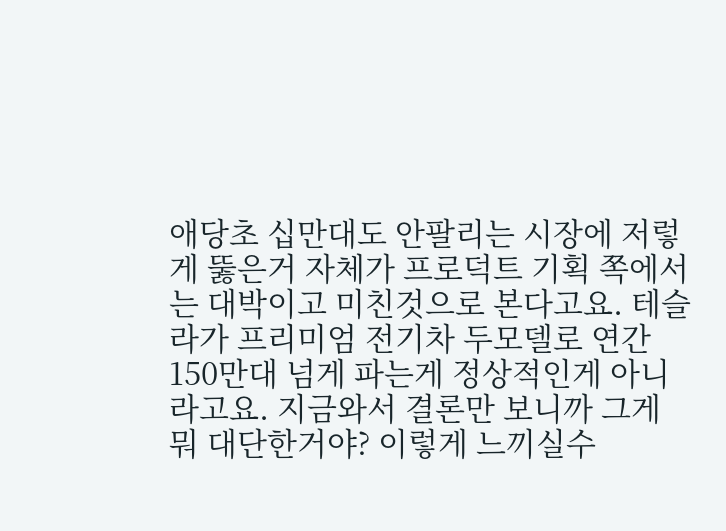애당초 십만대도 안팔리는 시장에 저렇게 뚫은거 자체가 프로덕트 기획 쪽에서는 대박이고 미친것으로 본다고요. 테슬라가 프리미엄 전기차 두모델로 연간 150만대 넘게 파는게 정상적인게 아니라고요. 지금와서 결론만 보니까 그게 뭐 대단한거야? 이렇게 느끼실수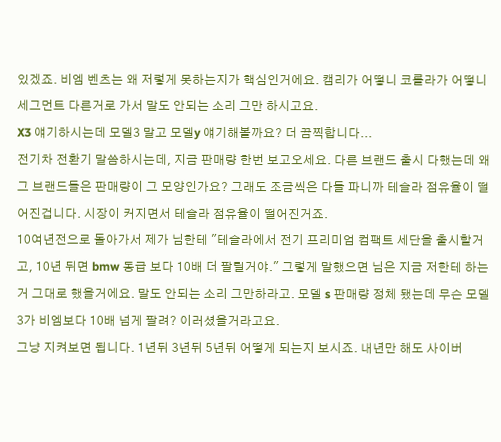있겠죠. 비엠 벤츠는 왜 저렇게 못하는지가 핵심인거에요. 캠리가 어떻니 코롤라가 어떻니 세그먼트 다른거로 가서 말도 안되는 소리 그만 하시고요.
X3 얘기하시는데 모델3 말고 모델y 얘기해볼까요? 더 끔찍합니다...
전기차 전환기 말씀하시는데, 지금 판매량 한번 보고오세요. 다른 브랜드 출시 다했는데 왜 그 브랜드들은 판매량이 그 모양인가요? 그래도 조금씩은 다들 파니까 테슬라 점유율이 떨어진겁니다. 시장이 커지면서 테슬라 점유율이 떨어진거죠.
10여년전으로 돌아가서 제가 님한테 "테슬라에서 전기 프리미엄 컴팩트 세단을 출시할거고, 10년 뒤면 bmw 동급 보다 10배 더 팔릴거야." 그렇게 말했으면 님은 지금 저한테 하는거 그대로 했을거에요. 말도 안되는 소리 그만하라고. 모델 s 판매량 정체 됐는데 무슨 모델 3가 비엠보다 10배 넘게 팔려? 이러셨을거라고요.
그냥 지켜보면 됩니다. 1년뒤 3년뒤 5년뒤 어떻게 되는지 보시죠. 내년만 해도 사이버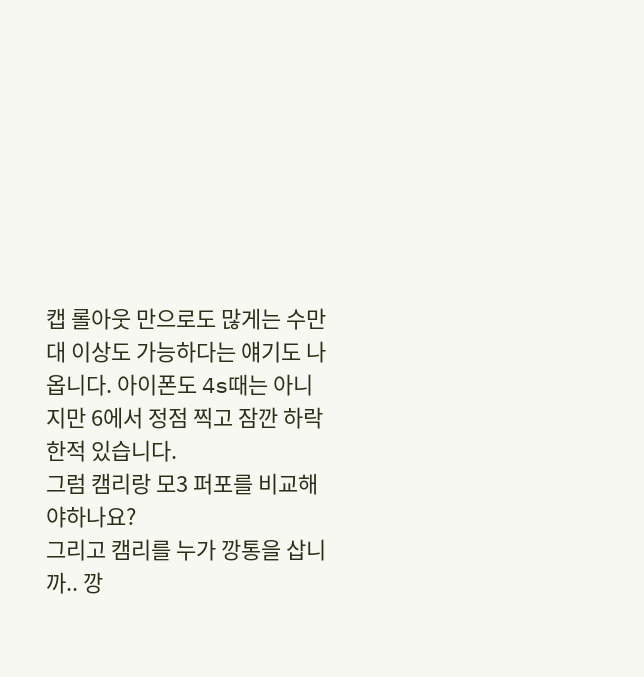캡 롤아웃 만으로도 많게는 수만대 이상도 가능하다는 얘기도 나옵니다. 아이폰도 4s때는 아니지만 6에서 정점 찍고 잠깐 하락 한적 있습니다.
그럼 캠리랑 모3 퍼포를 비교해야하나요?
그리고 캠리를 누가 깡통을 삽니까.. 깡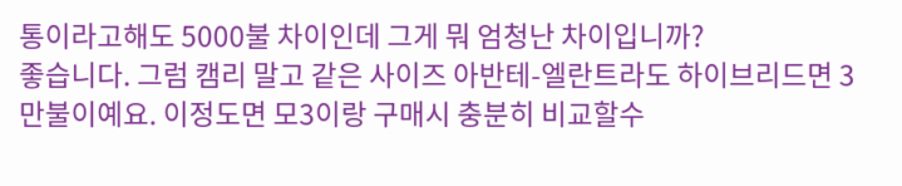통이라고해도 5000불 차이인데 그게 뭐 엄청난 차이입니까?
좋습니다. 그럼 캠리 말고 같은 사이즈 아반테-엘란트라도 하이브리드면 3만불이예요. 이정도면 모3이랑 구매시 충분히 비교할수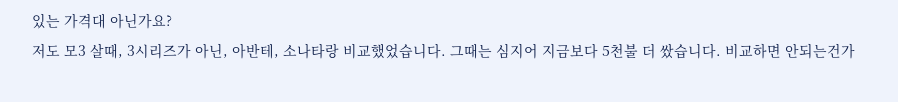있는 가격대 아닌가요?
저도 모3 살때, 3시리즈가 아닌, 아반테, 소나타랑 비교했었습니다. 그때는 심지어 지금보다 5천불 더 쌌습니다. 비교하면 안되는건가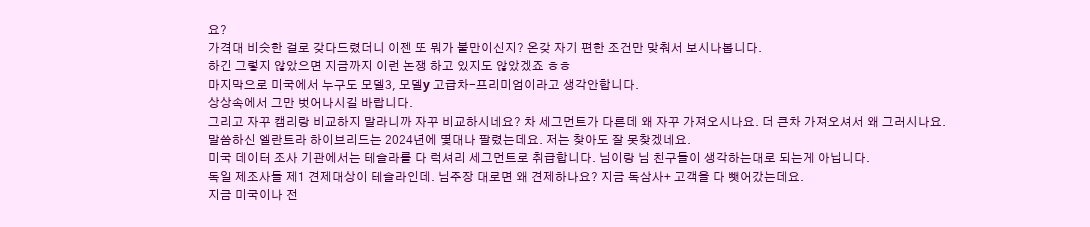요?
가격대 비슷한 걸로 갖다드렸더니 이젠 또 뭐가 불만이신지? 온갖 자기 편한 조건만 맞춰서 보시나봅니다.
하긴 그렇지 않았으면 지금까지 이런 논쟁 하고 있지도 않았겠죠 ㅎㅎ
마지막으로 미국에서 누구도 모델3, 모델y 고급차-프리미엄이라고 생각안합니다.
상상속에서 그만 벗어나시길 바랍니다.
그리고 자꾸 캠리랑 비교하지 말라니까 자꾸 비교하시네요? 차 세그먼트가 다른데 왜 자꾸 가져오시나요. 더 큰차 가져오셔서 왜 그러시나요.
말씀하신 엘란트라 하이브리드는 2024년에 몇대나 팔렸는데요. 저는 찾아도 잘 못찾겠네요.
미국 데이터 조사 기관에서는 테슬라를 다 럭셔리 세그먼트로 취급합니다. 님이랑 님 친구들이 생각하는대로 되는게 아닙니다.
독일 제조사들 제1 견제대상이 테슬라인데. 님주장 대로면 왜 견제하나요? 지금 독삼사+ 고객을 다 뺏어갔는데요.
지금 미국이나 전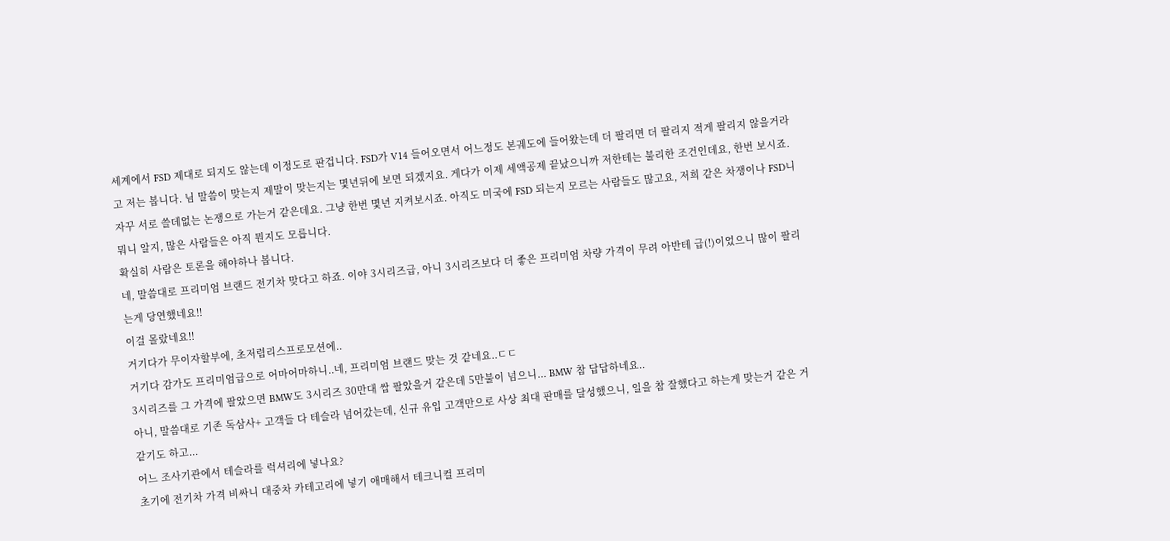세계에서 FSD 제대로 되지도 않는데 이정도로 판겁니다. FSD가 V14 들어오면서 어느정도 본궤도에 들어왔는데 더 팔리면 더 팔리지 적게 팔리지 않을거라고 저는 봅니다. 님 말씀이 맞는지 제말이 맞는지는 몇년뒤에 보면 되겠지요. 게다가 이제 세액공제 끝났으니까 저한테는 불리한 조건인데요, 한번 보시죠.
자꾸 서로 쓸데없는 논쟁으로 가는거 같은데요. 그냥 한번 몇년 지켜보시죠. 아직도 미국에 FSD 되는지 모르는 사람들도 많고요, 저희 같은 차쟁이나 FSD니 뭐니 알지, 많은 사람들은 아직 뭔지도 모릅니다.
확실히 사람은 토론을 해야하나 봅니다.
네, 말씀대로 프리미엄 브랜드 전기차 맞다고 하죠. 이야 3시리즈급, 아니 3시리즈보다 더 좋은 프리미엄 차량 가격이 무려 아반테 급(!)이었으니 많이 팔리는게 당연했네요!!
이걸 몰랐네요!!
거기다가 무이자할부에, 초저렴리스프로모션에..
거기다 감가도 프리미엄급으로 어마어마하니..네, 프리미엄 브랜드 맞는 것 같네요..ㄷㄷ
3시리즈를 그 가격에 팔았으면 BMW도 3시리즈 30만대 쌉 팔았을거 같은데 5만불이 넘으니... BMW 참 답답하네요..
아니, 말씀대로 기존 독삼사+ 고객들 다 테슬라 넘어갔는데, 신규 유입 고객만으로 사상 최대 판매를 달성했으니, 일을 참 잘했다고 하는게 맞는거 같은 거 같기도 하고...
어느 조사기관에서 테슬라를 럭셔리에 넣나요?
초기에 전기차 가격 비싸니 대중차 카테고리에 넣기 애매해서 테크니컬 프리미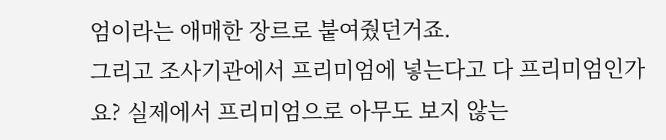엄이라는 애매한 장르로 붙여줬던거죠.
그리고 조사기관에서 프리미엄에 넣는다고 다 프리미엄인가요? 실제에서 프리미엄으로 아무도 보지 않는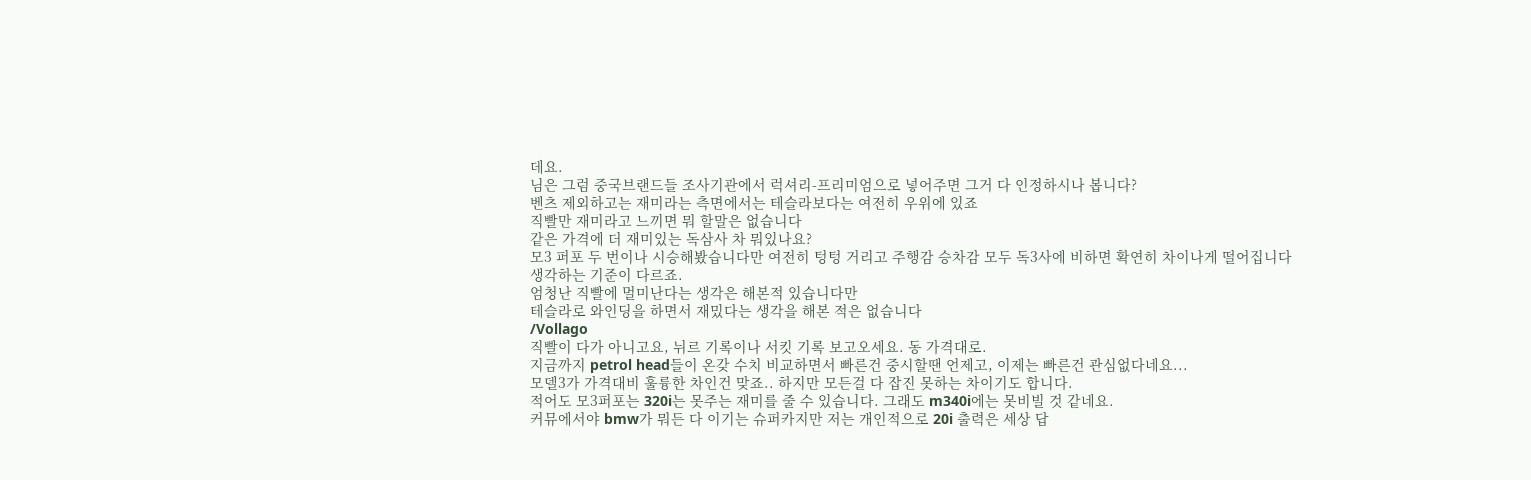데요.
님은 그럼 중국브랜드들 조사기관에서 럭셔리-프리미엄으로 넣어주면 그거 다 인정하시나 봅니다?
벤츠 제외하고는 재미라는 측면에서는 테슬라보다는 여전히 우위에 있죠
직빨만 재미라고 느끼면 뭐 할말은 없습니다
같은 가격에 더 재미있는 독삼사 차 뭐있나요?
모3 퍼포 두 번이나 시승해봤습니다만 여전히 텅텅 거리고 주행감 승차감 모두 독3사에 비하면 확연히 차이나게 떨어집니다
생각하는 기준이 다르죠.
엄청난 직빨에 멀미난다는 생각은 해본적 있습니다만
테슬라로 와인딩을 하면서 재밌다는 생각을 해본 적은 없습니다
/Vollago
직빨이 다가 아니고요, 뉘르 기록이나 서킷 기록 보고오세요. 동 가격대로.
지금까지 petrol head들이 온갖 수치 비교하면서 빠른건 중시할땐 언제고, 이제는 빠른건 관심없다네요...
모델3가 가격대비 훌륭한 차인건 맞죠.. 하지만 모든걸 다 잡진 못하는 차이기도 합니다.
적어도 모3퍼포는 320i는 못주는 재미를 줄 수 있습니다. 그래도 m340i에는 못비빌 것 같네요.
커뮤에서야 bmw가 뭐든 다 이기는 슈퍼카지만 저는 개인적으로 20i 출력은 세상 답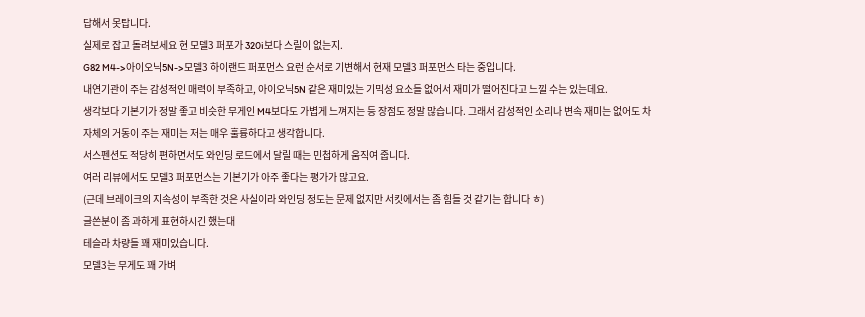답해서 못탑니다.
실제로 잡고 돌려보세요 현 모델3 퍼포가 320i보다 스릴이 없는지.
G82 M4->아이오닉5N->모델3 하이랜드 퍼포먼스 요런 순서로 기변해서 현재 모델3 퍼포먼스 타는 중입니다.
내연기관이 주는 감성적인 매력이 부족하고, 아이오닉5N 같은 재미있는 기믹성 요소들 없어서 재미가 떨어진다고 느낄 수는 있는데요.
생각보다 기본기가 정말 좋고 비슷한 무게인 M4보다도 가볍게 느껴지는 등 장점도 정말 많습니다. 그래서 감성적인 소리나 변속 재미는 없어도 차 자체의 거동이 주는 재미는 저는 매우 훌륭하다고 생각합니다.
서스펜션도 적당히 편하면서도 와인딩 로드에서 달릴 때는 민첩하게 움직여 줍니다.
여러 리뷰에서도 모델3 퍼포먼스는 기본기가 아주 좋다는 평가가 많고요.
(근데 브레이크의 지속성이 부족한 것은 사실이라 와인딩 정도는 문제 없지만 서킷에서는 좀 힘들 것 같기는 합니다 ㅎ)
글쓴분이 좀 과하게 표현하시긴 했는대
테슬라 차량들 꽤 재미있습니다.
모델3는 무게도 꽤 가벼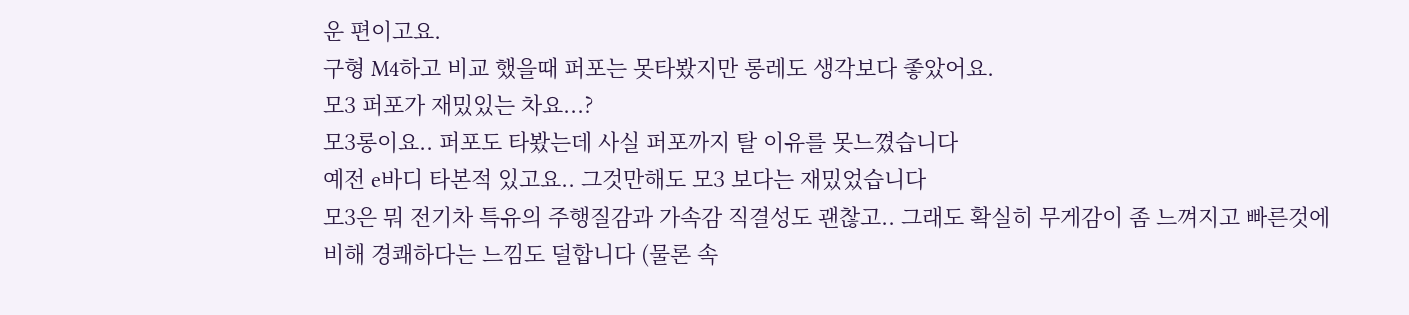운 편이고요.
구형 M4하고 비교 했을때 퍼포는 못타봤지만 롱레도 생각보다 좋았어요.
모3 퍼포가 재밌있는 차요...?
모3롱이요.. 퍼포도 타봤는데 사실 퍼포까지 탈 이유를 못느꼈습니다
예전 e바디 타본적 있고요.. 그것만해도 모3 보다는 재밌었습니다
모3은 뭐 전기차 특유의 주행질감과 가속감 직결성도 괜찮고.. 그래도 확실히 무게감이 좀 느껴지고 빠른것에 비해 경쾌하다는 느낌도 덜합니다 (물론 속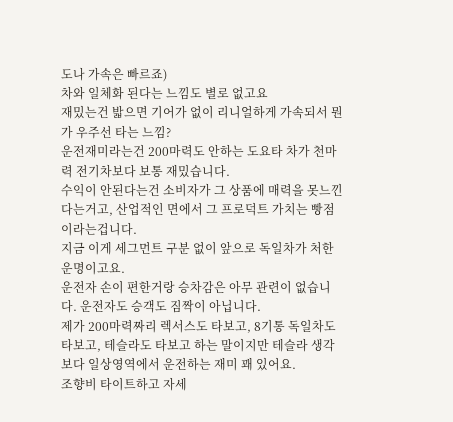도나 가속은 빠르죠)
차와 일체화 된다는 느낌도 별로 없고요
재밌는건 밟으면 기어가 없이 리니얼하게 가속되서 뭔가 우주선 타는 느낌?
운전재미라는건 200마력도 안하는 도요타 차가 천마력 전기차보다 보통 재밌습니다.
수익이 안된다는건 소비자가 그 상품에 매력을 못느낀다는거고, 산업적인 면에서 그 프로덕트 가치는 빵점이라는겁니다.
지금 이게 세그먼트 구분 없이 앞으로 독일차가 처한 운명이고요.
운전자 손이 편한거랑 승차감은 아무 관련이 없습니다. 운전자도 승객도 짐짝이 아닙니다.
제가 200마력짜리 렉서스도 타보고, 8기통 독일차도 타보고, 테슬라도 타보고 하는 말이지만 테슬라 생각보다 일상영역에서 운전하는 재미 꽤 있어요.
조향비 타이트하고 자세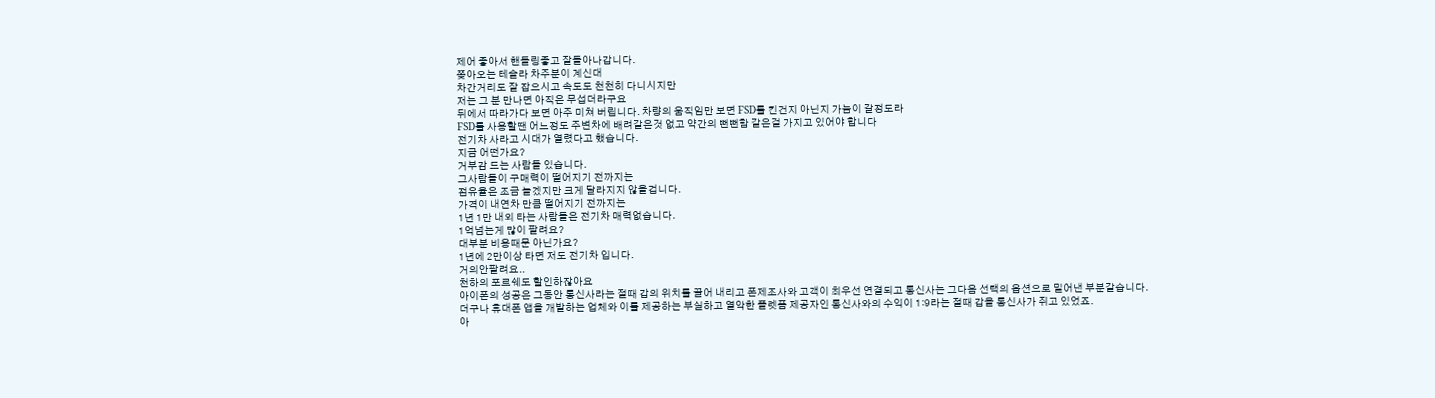제어 좋아서 핸들링좋고 잘돌아나갑니다.
쫒아오는 테슬라 차주분이 계신대
차간거리도 잘 잡으시고 속도도 천천히 다니시지만
저는 그 분 만나면 아직은 무섭더라구요
뒤에서 따라가다 보면 아주 미쳐 버립니다. 차량의 움직임만 보면 FSD를 킨건지 아닌지 가늠이 갈정도라
FSD를 사용할땐 어느정도 주변차에 배려같은것 없고 약간의 뻔뻔함 같은걸 가지고 있어야 합니다
전기차 사라고 시대가 열렸다고 했습니다.
지금 어떤가요?
거부감 드는 사람들 있습니다.
그사람들이 구매력이 떨어지기 전까지는
점유율은 조금 늘겠지만 크게 달라지지 않을겁니다.
가격이 내연차 만큼 떨어지기 전까지는
1년 1만 내외 타는 사람들은 전기차 매력없습니다.
1억넘는게 많이 팔려요?
대부분 비용때문 아닌가요?
1년에 2만이상 타면 저도 전기차 입니다.
거의안팔려요..
천하의 포르쉐도 할인하잖아요
아이폰의 성공은 그동안 통신사라는 절때 갑의 위치를 끌어 내리고 폰제조사와 고객이 최우선 연결되고 통신사는 그다음 선택의 옵션으로 밀어낸 부분같습니다.
더구나 휴대폰 앱을 개발하는 업체와 이를 제공하는 부실하고 열악한 플렛폼 제공자인 통신사와의 수익이 1:9라는 절때 갑을 통신사가 쥐고 있었죠.
아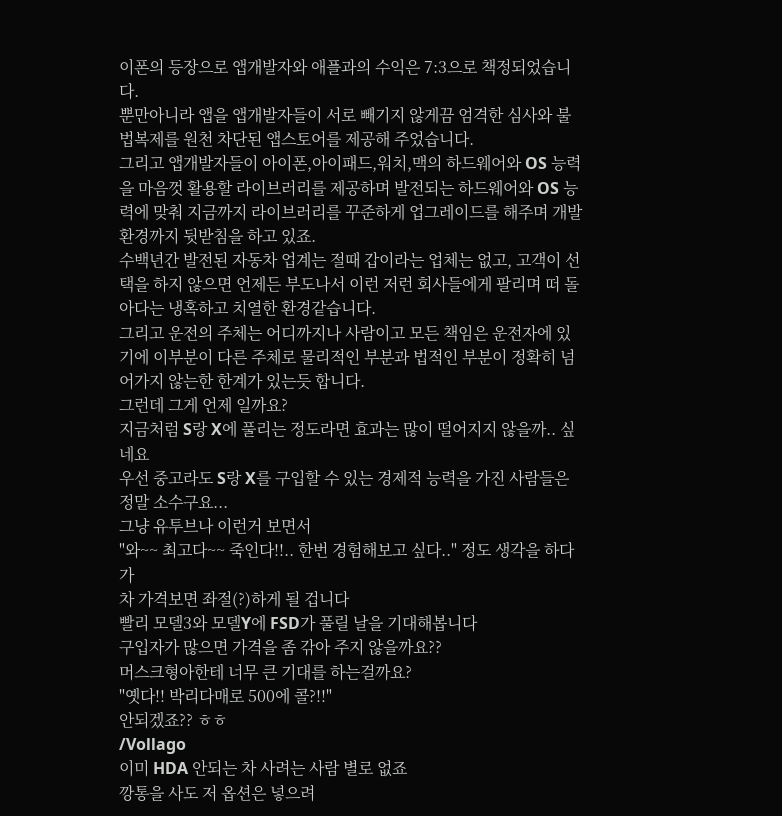이폰의 등장으로 앱개발자와 애플과의 수익은 7:3으로 책정되었습니다.
뿐만아니라 앱을 앱개발자들이 서로 빼기지 않게끔 엄격한 심사와 불법복제를 원천 차단된 앱스토어를 제공해 주었습니다.
그리고 앱개발자들이 아이폰,아이패드,워치,맥의 하드웨어와 OS 능력을 마음껏 활용할 라이브러리를 제공하며 발전되는 하드웨어와 OS 능력에 맞춰 지금까지 라이브러리를 꾸준하게 업그레이드를 해주며 개발환경까지 뒷받침을 하고 있죠.
수백년간 발전된 자동차 업계는 절때 갑이라는 업체는 없고, 고객이 선택을 하지 않으면 언제든 부도나서 이런 저런 회사들에게 팔리며 떠 돌아다는 냉혹하고 치열한 환경같습니다.
그리고 운전의 주체는 어디까지나 사람이고 모든 책임은 운전자에 있기에 이부분이 다른 주체로 물리적인 부분과 법적인 부분이 정확히 넘어가지 않는한 한계가 있는듯 합니다.
그런데 그게 언제 일까요?
지금처럼 S랑 X에 풀리는 정도라면 효과는 많이 떨어지지 않을까.. 싶네요
우선 중고라도 S랑 X를 구입할 수 있는 경제적 능력을 가진 사람들은 정말 소수구요...
그냥 유투브나 이런거 보면서
"와~~ 최고다~~ 죽인다!!.. 한번 경험해보고 싶다.." 정도 생각을 하다가
차 가격보면 좌절(?)하게 될 겁니다
빨리 모델3와 모델Y에 FSD가 풀릴 날을 기대해봅니다
구입자가 많으면 가격을 좀 갂아 주지 않을까요??
머스크형아한테 너무 큰 기대를 하는걸까요?
"옛다!! 박리다매로 500에 콜?!!"
안되겠죠?? ㅎㅎ
/Vollago
이미 HDA 안되는 차 사려는 사람 별로 없죠
깡통을 사도 저 옵션은 넣으려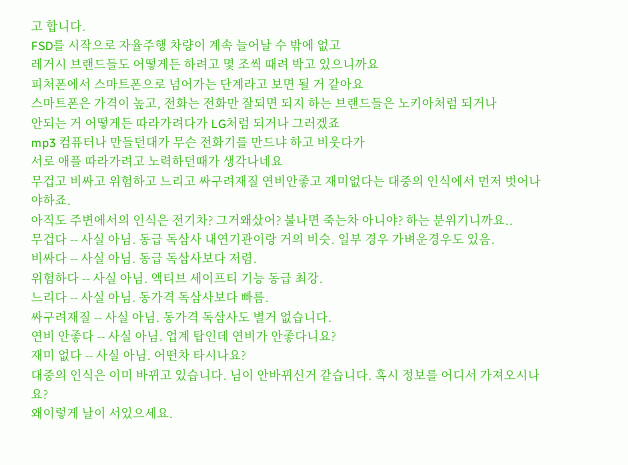고 합니다.
FSD를 시작으로 자율주행 차량이 계속 늘어날 수 밖에 없고
레거시 브랜드들도 어떻게든 하려고 몇 조씩 때려 박고 있으니까요
피처폰에서 스마트폰으로 넘어가는 단계라고 보면 될 거 같아요
스마트폰은 가격이 높고, 전화는 전화만 잘되면 되지 하는 브랜드들은 노키아처럼 되거나
안되는 거 어떻게든 따라가려다가 LG처럼 되거나 그러겠죠
mp3 컴퓨터나 만들던대가 무슨 전화기를 만드냐 하고 비웃다가
서로 애플 따라가려고 노력하던때가 생각나네요
무겁고 비싸고 위험하고 느리고 싸구려재질 연비안좋고 재미없다는 대중의 인식에서 먼저 벗어나야하죠.
아직도 주변에서의 인식은 전기차? 그거왜샀어? 불나면 죽는차 아니야? 하는 분위기니까요..
무겁다 -- 사실 아님. 동급 독삼사 내연기관이랑 거의 비슷. 일부 경우 가벼운경우도 있음.
비싸다 -- 사실 아님. 동급 독삼사보다 저렴.
위험하다 -- 사실 아님. 액티브 세이프티 기능 동급 최강.
느리다 -- 사실 아님. 동가격 독삼사보다 빠름.
싸구려재질 -- 사실 아님. 동가격 독삼사도 별거 없습니다.
연비 안좋다 -- 사실 아님. 업계 탑인데 연비가 안좋다니요?
재미 없다 -- 사실 아님. 어떤차 타시나요?
대중의 인식은 이미 바뀌고 있습니다. 님이 안바뀌신거 같습니다. 혹시 정보를 어디서 가져오시나요?
왜이렇게 날이 서있으세요.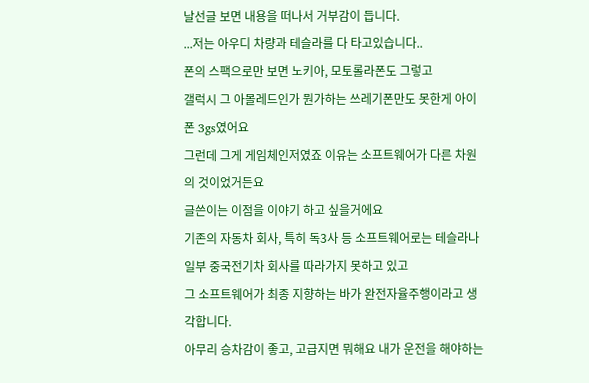날선글 보면 내용을 떠나서 거부감이 듭니다.
...저는 아우디 차량과 테슬라를 다 타고있습니다..
폰의 스팩으로만 보면 노키아, 모토롤라폰도 그렇고
갤럭시 그 아몰레드인가 뭔가하는 쓰레기폰만도 못한게 아이폰 3gs였어요
그런데 그게 게임체인저였죠 이유는 소프트웨어가 다른 차원의 것이었거든요
글쓴이는 이점을 이야기 하고 싶을거에요
기존의 자동차 회사, 특히 독3사 등 소프트웨어로는 테슬라나 일부 중국전기차 회사를 따라가지 못하고 있고
그 소프트웨어가 최종 지향하는 바가 완전자율주행이라고 생각합니다.
아무리 승차감이 좋고, 고급지면 뭐해요 내가 운전을 해야하는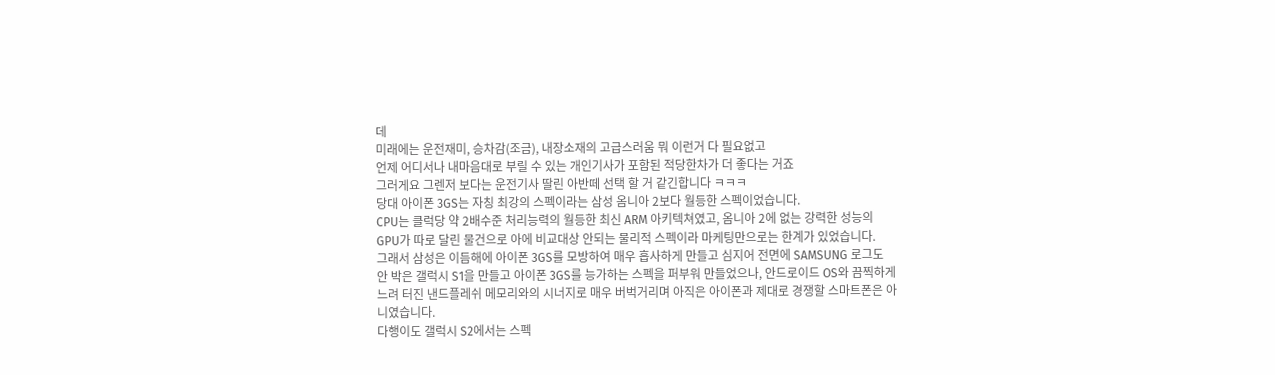데
미래에는 운전재미, 승차감(조금), 내장소재의 고급스러움 뭐 이런거 다 필요없고
언제 어디서나 내마음대로 부릴 수 있는 개인기사가 포함된 적당한차가 더 좋다는 거죠
그러게요 그렌저 보다는 운전기사 딸린 아반떼 선택 할 거 같긴합니다 ㅋㅋㅋ
당대 아이폰 3GS는 자칭 최강의 스펙이라는 삼성 옴니아 2보다 월등한 스펙이었습니다.
CPU는 클럭당 약 2배수준 처리능력의 월등한 최신 ARM 아키텍쳐였고, 옴니아 2에 없는 강력한 성능의 GPU가 따로 달린 물건으로 아에 비교대상 안되는 물리적 스펙이라 마케팅만으로는 한계가 있었습니다.
그래서 삼성은 이듬해에 아이폰 3GS를 모방하여 매우 흡사하게 만들고 심지어 전면에 SAMSUNG 로그도 안 박은 갤럭시 S1을 만들고 아이폰 3GS를 능가하는 스펙을 퍼부워 만들었으나, 안드로이드 OS와 끔찍하게 느려 터진 낸드플레쉬 메모리와의 시너지로 매우 버벅거리며 아직은 아이폰과 제대로 경쟁할 스마트폰은 아니였습니다.
다행이도 갤럭시 S2에서는 스펙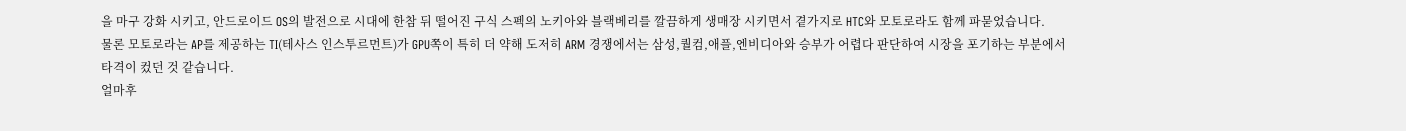을 마구 강화 시키고, 안드로이드 OS의 발전으로 시대에 한참 뒤 떨어진 구식 스펙의 노키아와 블랙베리를 깔끔하게 생매장 시키면서 곁가지로 HTC와 모토로라도 함께 파묻었습니다.
물론 모토로라는 AP를 제공하는 TI(테사스 인스투르먼트)가 GPU쪽이 특히 더 약해 도저히 ARM 경쟁에서는 삼성,퀄컴,애플,엔비디아와 승부가 어렵다 판단하여 시장을 포기하는 부분에서 타격이 컸던 것 같습니다.
얼마후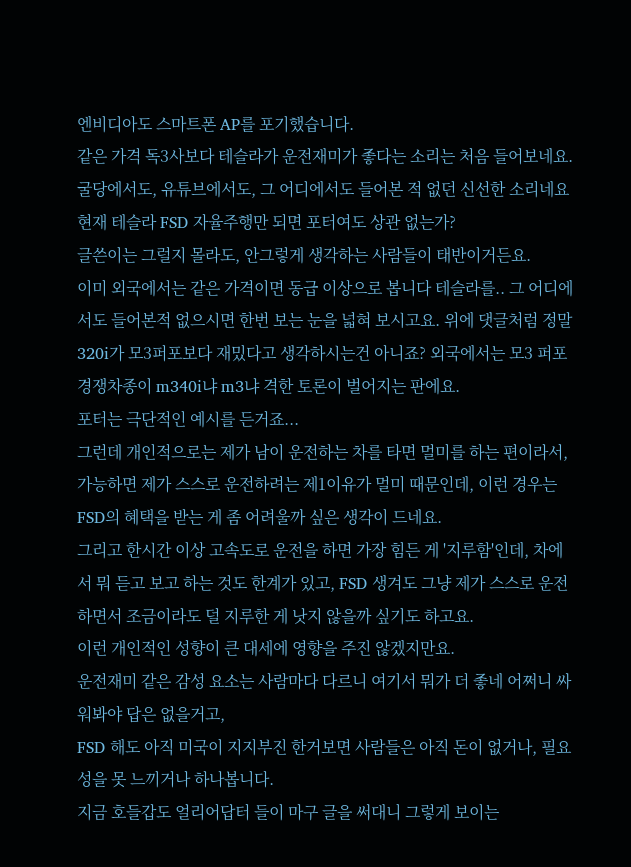엔비디아도 스마트폰 AP를 포기했습니다.
같은 가격 독3사보다 테슬라가 운전재미가 좋다는 소리는 처음 들어보네요.
굴당에서도, 유튜브에서도, 그 어디에서도 들어본 적 없던 신선한 소리네요
현재 테슬라 FSD 자율주행만 되면 포터여도 상관 없는가?
글쓴이는 그럴지 몰라도, 안그렇게 생각하는 사람들이 태반이거든요.
이미 외국에서는 같은 가격이면 동급 이상으로 봅니다 테슬라를.. 그 어디에서도 들어본적 없으시면 한번 보는 눈을 넓혀 보시고요. 위에 댓글처럼 정말 320i가 모3퍼포보다 재밌다고 생각하시는건 아니죠? 외국에서는 모3 퍼포 경쟁차종이 m340i냐 m3냐 격한 토론이 벌어지는 판에요.
포터는 극단적인 예시를 든거죠...
그런데 개인적으로는 제가 남이 운전하는 차를 타면 멀미를 하는 편이라서, 가능하면 제가 스스로 운전하려는 제1이유가 멀미 때문인데, 이런 경우는 FSD의 혜택을 받는 게 좀 어려울까 싶은 생각이 드네요.
그리고 한시간 이상 고속도로 운전을 하면 가장 힘든 게 '지루함'인데, 차에서 뭐 듣고 보고 하는 것도 한계가 있고, FSD 생겨도 그냥 제가 스스로 운전하면서 조금이라도 덜 지루한 게 낫지 않을까 싶기도 하고요.
이런 개인적인 성향이 큰 대세에 영향을 주진 않겠지만요.
운전재미 같은 감성 요소는 사람마다 다르니 여기서 뭐가 더 좋네 어쩌니 싸워봐야 답은 없을거고,
FSD 해도 아직 미국이 지지부진 한거보면 사람들은 아직 돈이 없거나, 필요성을 못 느끼거나 하나봅니다.
지금 호들갑도 얼리어답터 들이 마구 글을 써대니 그렇게 보이는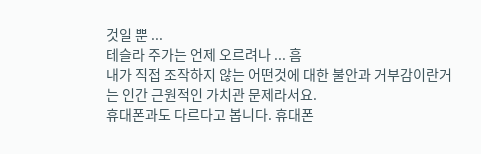것일 뿐 ...
테슬라 주가는 언제 오르려나 ... 흠
내가 직접 조작하지 않는 어떤것에 대한 불안과 거부감이란거는 인간 근원적인 가치관 문제라서요.
휴대폰과도 다르다고 봅니다. 휴대폰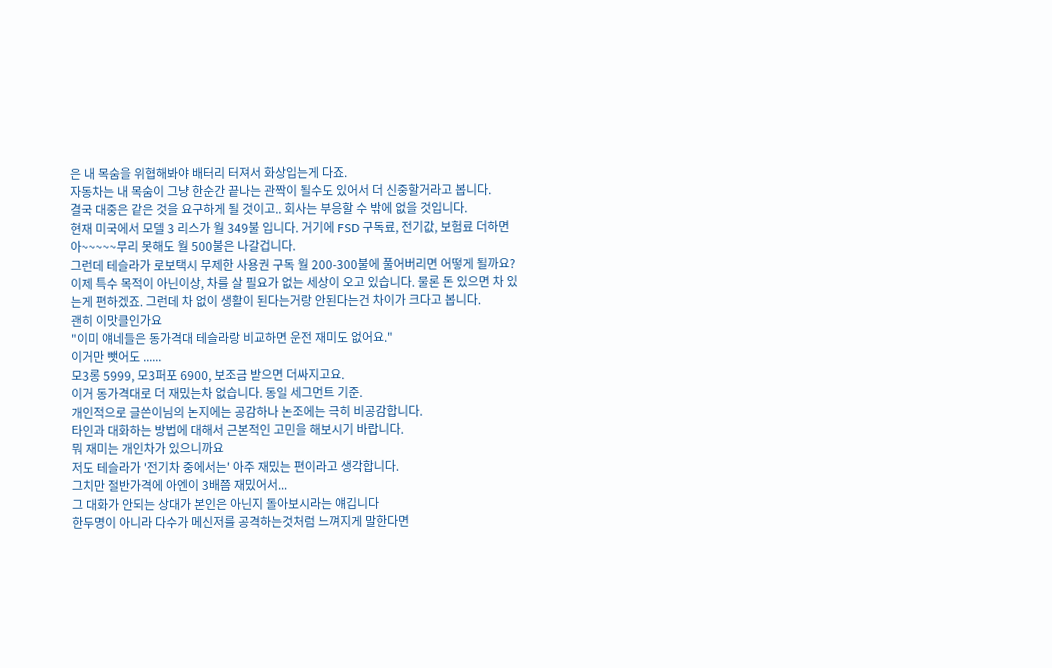은 내 목숨을 위협해봐야 배터리 터져서 화상입는게 다죠.
자동차는 내 목숨이 그냥 한순간 끝나는 관짝이 될수도 있어서 더 신중할거라고 봅니다.
결국 대중은 같은 것을 요구하게 될 것이고.. 회사는 부응할 수 밖에 없을 것입니다.
현재 미국에서 모델 3 리스가 월 349불 입니다. 거기에 FSD 구독료, 전기값, 보험료 더하면 아~~~~~무리 못해도 월 500불은 나갈겁니다.
그런데 테슬라가 로보택시 무제한 사용권 구독 월 200-300불에 풀어버리면 어떻게 될까요?
이제 특수 목적이 아닌이상, 차를 살 필요가 없는 세상이 오고 있습니다. 물론 돈 있으면 차 있는게 편하겠죠. 그런데 차 없이 생활이 된다는거랑 안된다는건 차이가 크다고 봅니다.
괜히 이맛클인가요
"이미 얘네들은 동가격대 테슬라랑 비교하면 운전 재미도 없어요."
이거만 뺏어도 ......
모3롱 5999, 모3퍼포 6900, 보조금 받으면 더싸지고요.
이거 동가격대로 더 재밌는차 없습니다. 동일 세그먼트 기준.
개인적으로 글쓴이님의 논지에는 공감하나 논조에는 극히 비공감합니다.
타인과 대화하는 방법에 대해서 근본적인 고민을 해보시기 바랍니다.
뭐 재미는 개인차가 있으니까요
저도 테슬라가 '전기차 중에서는' 아주 재밌는 편이라고 생각합니다.
그치만 절반가격에 아엔이 3배쯤 재밌어서...
그 대화가 안되는 상대가 본인은 아닌지 돌아보시라는 얘깁니다
한두명이 아니라 다수가 메신저를 공격하는것처럼 느껴지게 말한다면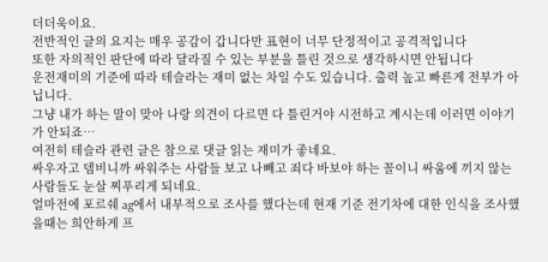더더욱이요.
전반적인 글의 요지는 매우 공감이 갑니다만 표현이 너무 단정적이고 공격적입니다
또한 자의적인 판단에 따라 달라질 수 있는 부분을 틀린 것으로 생각하시면 안됩니다
운전재미의 기준에 따라 테슬라는 재미 없는 차일 수도 있습니다. 출력 높고 빠른게 전부가 아닙니다.
그냥 내가 하는 말이 맞아 나랑 의견이 다르면 다 틀린거야 시전하고 계시는데 이러면 이야기가 안되죠…
여전히 테슬라 관련 글은 참으로 댓글 읽는 재미가 좋네요.
싸우자고 뎀비니까 싸워주는 사람들 보고 나빼고 죄다 바보야 하는 꼴이니 싸움에 끼지 않는 사람들도 눈살 찌푸리게 되네요.
얼마전에 포르쉐 ag에서 내부적으로 조사를 했다는데 현재 기준 전기차에 대한 인식을 조사했을때는 희안하게 프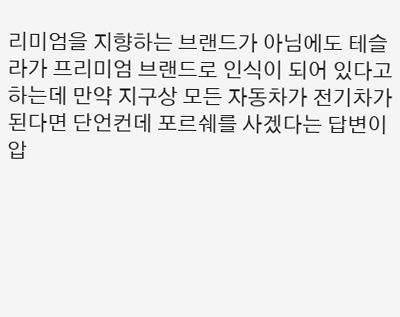리미엄을 지향하는 브랜드가 아님에도 테슬라가 프리미엄 브랜드로 인식이 되어 있다고 하는데 만약 지구상 모든 자동차가 전기차가 된다면 단언컨데 포르쉐를 사겠다는 답변이 압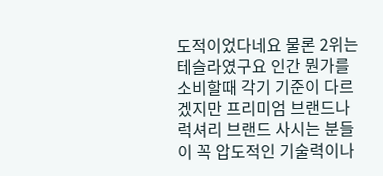도적이었다네요 물론 2위는 테슬라였구요 인간 뭔가를 소비할때 각기 기준이 다르겠지만 프리미엄 브랜드나 럭셔리 브랜드 사시는 분들이 꼭 압도적인 기술력이나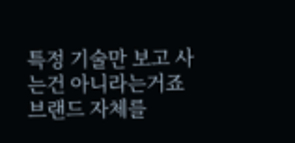특정 기술만 보고 사는건 아니라는거죠 브랜드 자체를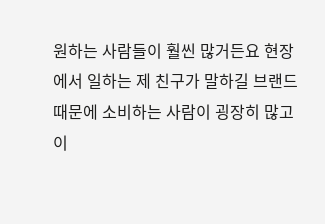원하는 사람들이 훨씬 많거든요 현장에서 일하는 제 친구가 말하길 브랜드 때문에 소비하는 사람이 굉장히 많고 이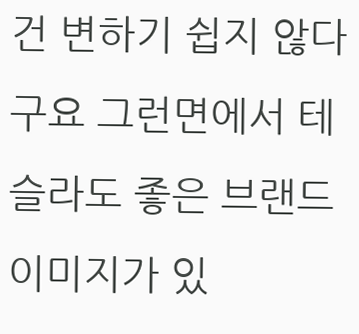건 변하기 쉽지 않다구요 그런면에서 테슬라도 좋은 브랜드 이미지가 있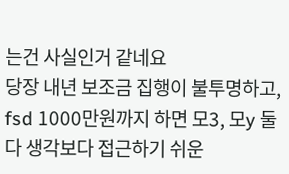는건 사실인거 같네요
당장 내년 보조금 집행이 불투명하고, fsd 1000만원까지 하면 모3, 모y 둘다 생각보다 접근하기 쉬운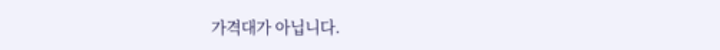가격대가 아닙니다.